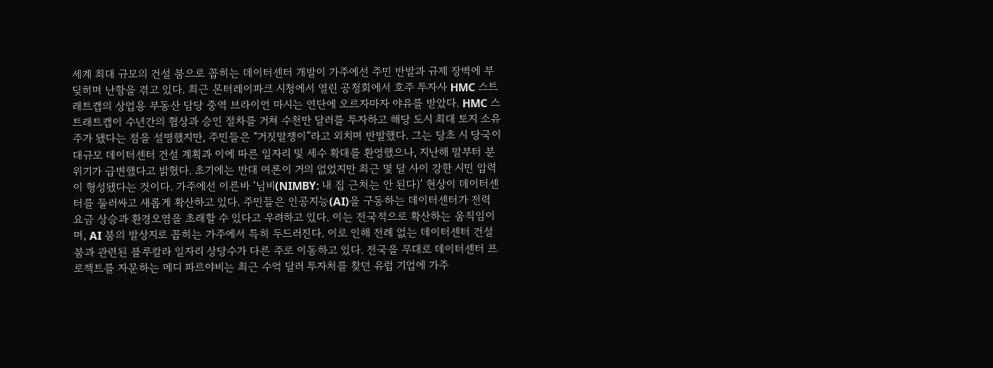세계 최대 규모의 건설 붐으로 꼽히는 데이터센터 개발이 가주에선 주민 반발과 규제 장벽에 부딪히며 난항을 겪고 있다. 최근 몬터레이파크 시청에서 열린 공청회에서 호주 투자사 HMC 스트래트캡의 상업용 부동산 담당 중역 브라이언 마시는 연단에 오르자마자 야유를 받았다. HMC 스트래트캡이 수년간의 협상과 승인 절차를 거쳐 수천만 달러를 투자하고 해당 도시 최대 토지 소유주가 됐다는 점을 설명했지만, 주민들은 “거짓말쟁이”라고 외치며 반발했다. 그는 당초 시 당국이 대규모 데이터센터 건설 계획과 이에 따른 일자리 및 세수 확대를 환영했으나, 지난해 말부터 분위기가 급변했다고 밝혔다. 초기에는 반대 여론이 거의 없었지만 최근 몇 달 사이 강한 시민 압력이 형성됐다는 것이다. 가주에선 이른바 ‘님비(NIMBY: 내 집 근처는 안 된다)’ 현상이 데이터센터를 둘러싸고 새롭게 확산하고 있다. 주민들은 인공지능(AI)을 구동하는 데이터센터가 전력 요금 상승과 환경오염을 초래할 수 있다고 우려하고 있다. 이는 전국적으로 확산하는 움직임이며, AI 붐의 발상지로 꼽히는 가주에서 특히 두드러진다. 이로 인해 전례 없는 데이터센터 건설 붐과 관련된 블루칼라 일자리 상당수가 다른 주로 이동하고 있다. 전국을 무대로 데이터센터 프로젝트를 자문하는 메디 파르야비는 최근 수억 달러 투자처를 찾던 유럽 기업에 가주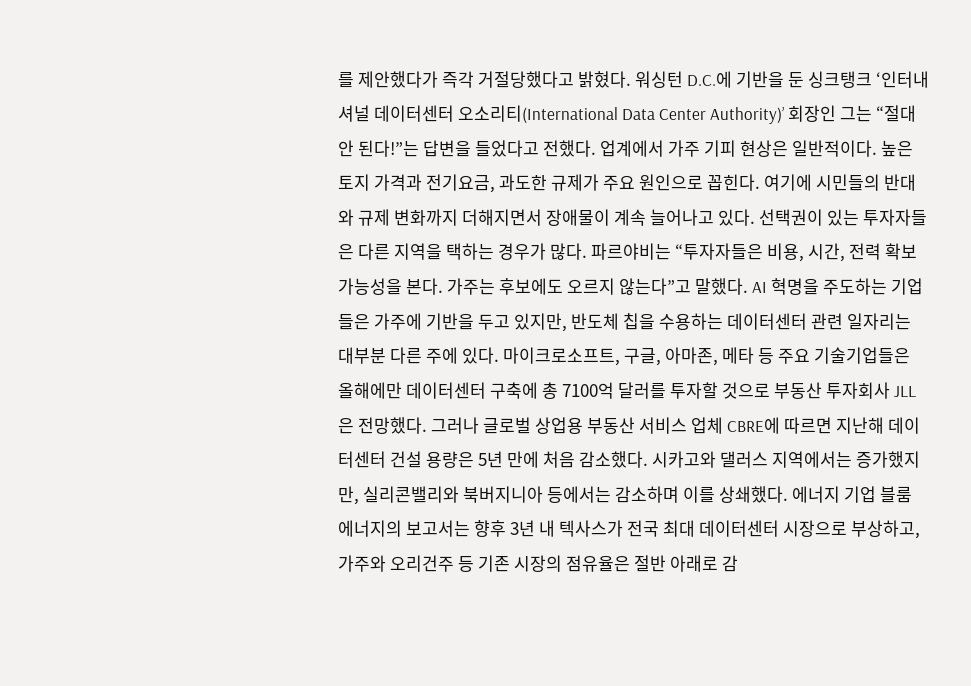를 제안했다가 즉각 거절당했다고 밝혔다. 워싱턴 D.C.에 기반을 둔 싱크탱크 ‘인터내셔널 데이터센터 오소리티(International Data Center Authority)’ 회장인 그는 “절대 안 된다!”는 답변을 들었다고 전했다. 업계에서 가주 기피 현상은 일반적이다. 높은 토지 가격과 전기요금, 과도한 규제가 주요 원인으로 꼽힌다. 여기에 시민들의 반대와 규제 변화까지 더해지면서 장애물이 계속 늘어나고 있다. 선택권이 있는 투자자들은 다른 지역을 택하는 경우가 많다. 파르야비는 “투자자들은 비용, 시간, 전력 확보 가능성을 본다. 가주는 후보에도 오르지 않는다”고 말했다. AI 혁명을 주도하는 기업들은 가주에 기반을 두고 있지만, 반도체 칩을 수용하는 데이터센터 관련 일자리는 대부분 다른 주에 있다. 마이크로소프트, 구글, 아마존, 메타 등 주요 기술기업들은 올해에만 데이터센터 구축에 총 7100억 달러를 투자할 것으로 부동산 투자회사 JLL은 전망했다. 그러나 글로벌 상업용 부동산 서비스 업체 CBRE에 따르면 지난해 데이터센터 건설 용량은 5년 만에 처음 감소했다. 시카고와 댈러스 지역에서는 증가했지만, 실리콘밸리와 북버지니아 등에서는 감소하며 이를 상쇄했다. 에너지 기업 블룸 에너지의 보고서는 향후 3년 내 텍사스가 전국 최대 데이터센터 시장으로 부상하고, 가주와 오리건주 등 기존 시장의 점유율은 절반 아래로 감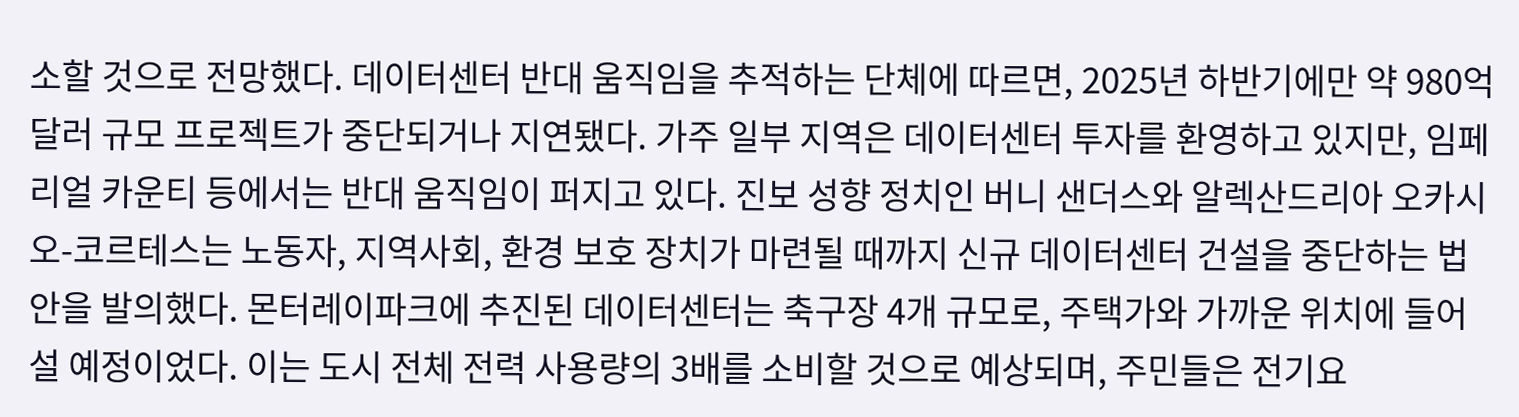소할 것으로 전망했다. 데이터센터 반대 움직임을 추적하는 단체에 따르면, 2025년 하반기에만 약 980억 달러 규모 프로젝트가 중단되거나 지연됐다. 가주 일부 지역은 데이터센터 투자를 환영하고 있지만, 임페리얼 카운티 등에서는 반대 움직임이 퍼지고 있다. 진보 성향 정치인 버니 샌더스와 알렉산드리아 오카시오-코르테스는 노동자, 지역사회, 환경 보호 장치가 마련될 때까지 신규 데이터센터 건설을 중단하는 법안을 발의했다. 몬터레이파크에 추진된 데이터센터는 축구장 4개 규모로, 주택가와 가까운 위치에 들어설 예정이었다. 이는 도시 전체 전력 사용량의 3배를 소비할 것으로 예상되며, 주민들은 전기요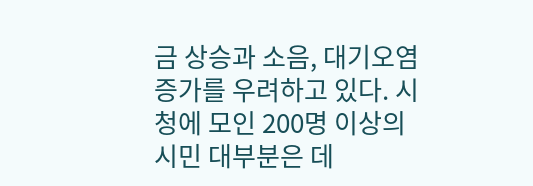금 상승과 소음, 대기오염 증가를 우려하고 있다. 시청에 모인 200명 이상의 시민 대부분은 데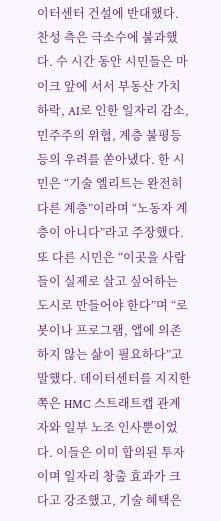이터센터 건설에 반대했다. 찬성 측은 극소수에 불과했다. 수 시간 동안 시민들은 마이크 앞에 서서 부동산 가치 하락, AI로 인한 일자리 감소, 민주주의 위협, 계층 불평등 등의 우려를 쏟아냈다. 한 시민은 “기술 엘리트는 완전히 다른 계층”이라며 “노동자 계층이 아니다”라고 주장했다. 또 다른 시민은 “이곳을 사람들이 실제로 살고 싶어하는 도시로 만들어야 한다”며 “로봇이나 프로그램, 앱에 의존하지 않는 삶이 필요하다”고 말했다. 데이터센터를 지지한 쪽은 HMC 스트래트캡 관계자와 일부 노조 인사뿐이었다. 이들은 이미 합의된 투자이며 일자리 창출 효과가 크다고 강조했고, 기술 혜택은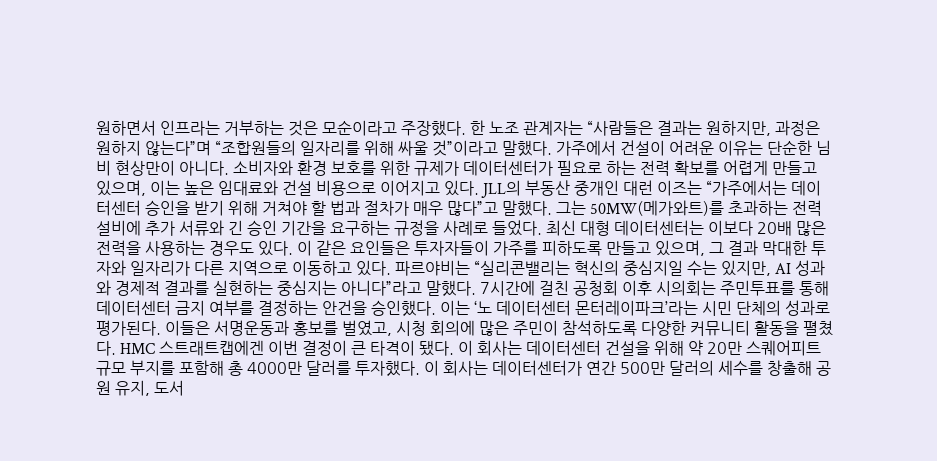원하면서 인프라는 거부하는 것은 모순이라고 주장했다. 한 노조 관계자는 “사람들은 결과는 원하지만, 과정은 원하지 않는다”며 “조합원들의 일자리를 위해 싸울 것”이라고 말했다. 가주에서 건설이 어려운 이유는 단순한 님비 현상만이 아니다. 소비자와 환경 보호를 위한 규제가 데이터센터가 필요로 하는 전력 확보를 어렵게 만들고 있으며, 이는 높은 임대료와 건설 비용으로 이어지고 있다. JLL의 부동산 중개인 대런 이즈는 “가주에서는 데이터센터 승인을 받기 위해 거쳐야 할 법과 절차가 매우 많다”고 말했다. 그는 50MW(메가와트)를 초과하는 전력 설비에 추가 서류와 긴 승인 기간을 요구하는 규정을 사례로 들었다. 최신 대형 데이터센터는 이보다 20배 많은 전력을 사용하는 경우도 있다. 이 같은 요인들은 투자자들이 가주를 피하도록 만들고 있으며, 그 결과 막대한 투자와 일자리가 다른 지역으로 이동하고 있다. 파르야비는 “실리콘밸리는 혁신의 중심지일 수는 있지만, AI 성과와 경제적 결과를 실현하는 중심지는 아니다”라고 말했다. 7시간에 걸친 공청회 이후 시의회는 주민투표를 통해 데이터센터 금지 여부를 결정하는 안건을 승인했다. 이는 ‘노 데이터센터 몬터레이파크’라는 시민 단체의 성과로 평가된다. 이들은 서명운동과 홍보를 벌였고, 시청 회의에 많은 주민이 참석하도록 다양한 커뮤니티 활동을 펼쳤다. HMC 스트래트캡에겐 이번 결정이 큰 타격이 됐다. 이 회사는 데이터센터 건설을 위해 약 20만 스퀘어피트 규모 부지를 포함해 총 4000만 달러를 투자했다. 이 회사는 데이터센터가 연간 500만 달러의 세수를 창출해 공원 유지, 도서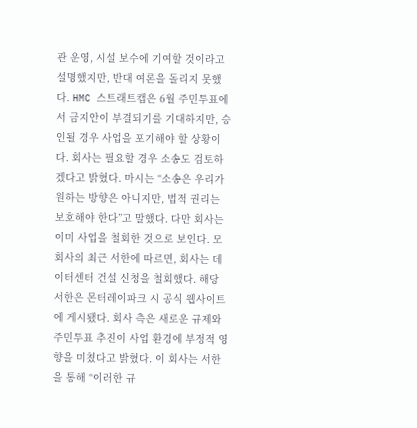관 운영, 시설 보수에 기여할 것이라고 설명했지만, 반대 여론을 돌리지 못했다. HMC 스트래트캡은 6월 주민투표에서 금지안이 부결되기를 기대하지만, 승인될 경우 사업을 포기해야 할 상황이다. 회사는 필요할 경우 소송도 검토하겠다고 밝혔다. 마시는 “소송은 우리가 원하는 방향은 아니지만, 법적 권리는 보호해야 한다”고 말했다. 다만 회사는 이미 사업을 철회한 것으로 보인다. 모회사의 최근 서한에 따르면, 회사는 데이터센터 건설 신청을 철회했다. 해당 서한은 몬터레이파크 시 공식 웹사이트에 게시됐다. 회사 측은 새로운 규제와 주민투표 추진이 사업 환경에 부정적 영향을 미쳤다고 밝혔다. 이 회사는 서한을 통해 “이러한 규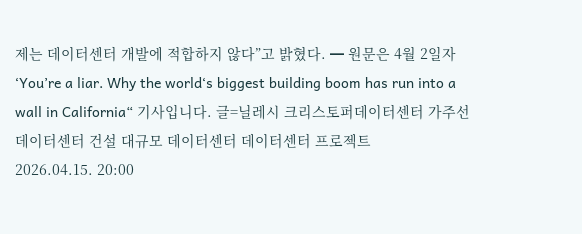제는 데이터센터 개발에 적합하지 않다”고 밝혔다. ━ 원문은 4월 2일자 ‘You’re a liar. Why the world‘s biggest building boom has run into a wall in California“ 기사입니다. 글=닐레시 크리스토퍼데이터센터 가주선 데이터센터 건설 대규모 데이터센터 데이터센터 프로젝트
2026.04.15. 20:00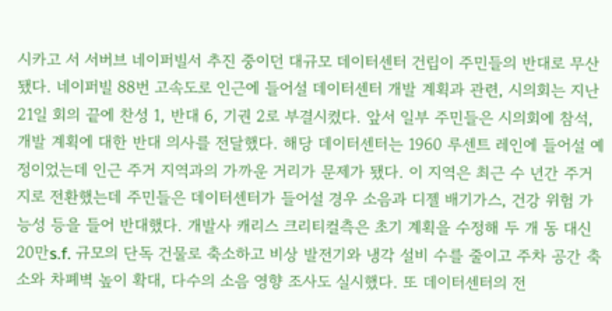시카고 서 서버브 네이퍼빌서 추진 중이던 대규모 데이터센터 건립이 주민들의 반대로 무산됐다. 네이퍼빌 88번 고속도로 인근에 들어설 데이터센터 개발 계획과 관련, 시의회는 지난 21일 회의 끝에 찬성 1, 반대 6, 기권 2로 부결시켰다. 앞서 일부 주민들은 시의회에 참석, 개발 계획에 대한 반대 의사를 전달했다. 해당 데이터센터는 1960 루센트 레인에 들어설 예정이었는데 인근 주거 지역과의 가까운 거리가 문제가 됐다. 이 지역은 최근 수 년간 주거지로 전환했는데 주민들은 데이터센터가 들어설 경우 소음과 디젤 배기가스, 건강 위험 가능성 등을 들어 반대했다. 개발사 캐리스 크리티컬측은 초기 계획을 수정해 두 개 동 대신 20만s.f. 규모의 단독 건물로 축소하고 비상 발전기와 냉각 설비 수를 줄이고 주차 공간 축소와 차폐벽 높이 확대, 다수의 소음 영향 조사도 실시했다. 또 데이터센터의 전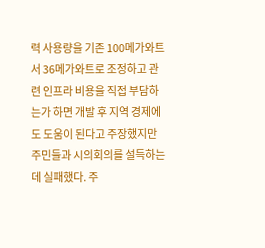력 사용량을 기존 100메가와트서 36메가와트로 조정하고 관련 인프라 비용을 직접 부담하는가 하면 개발 후 지역 경제에도 도움이 된다고 주장했지만 주민들과 시의회의를 설득하는데 실패했다. 주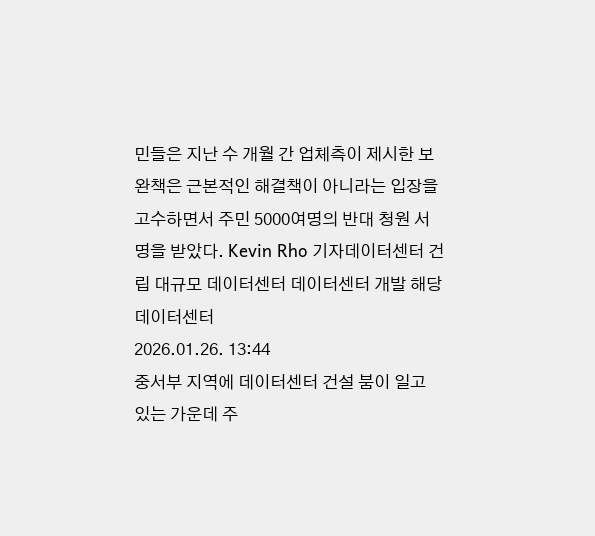민들은 지난 수 개월 간 업체측이 제시한 보완책은 근본적인 해결책이 아니라는 입장을 고수하면서 주민 5000여명의 반대 청원 서명을 받았다. Kevin Rho 기자데이터센터 건립 대규모 데이터센터 데이터센터 개발 해당 데이터센터
2026.01.26. 13:44
중서부 지역에 데이터센터 건설 붐이 일고 있는 가운데 주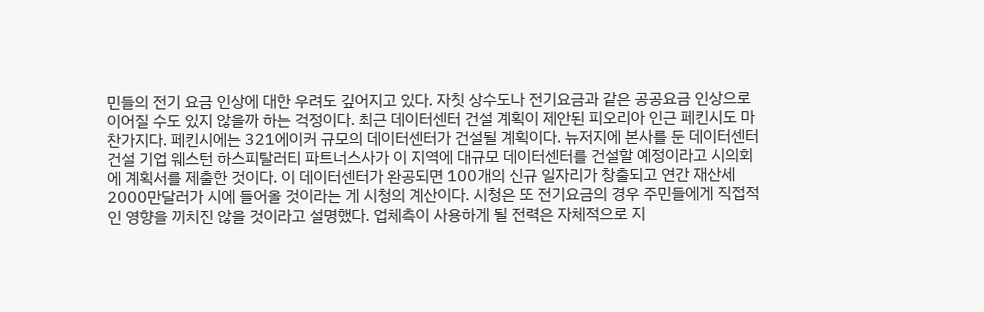민들의 전기 요금 인상에 대한 우려도 깊어지고 있다. 자칫 상수도나 전기요금과 같은 공공요금 인상으로 이어질 수도 있지 않을까 하는 걱정이다. 최근 데이터센터 건설 계획이 제안된 피오리아 인근 페킨시도 마찬가지다. 페킨시에는 321에이커 규모의 데이터센터가 건설될 계획이다. 뉴저지에 본사를 둔 데이터센터 건설 기업 웨스턴 하스피탈러티 파트너스사가 이 지역에 대규모 데이터센터를 건설할 예정이라고 시의회에 계획서를 제출한 것이다. 이 데이터센터가 완공되면 100개의 신규 일자리가 창출되고 연간 재산세 2000만달러가 시에 들어올 것이라는 게 시청의 계산이다. 시청은 또 전기요금의 경우 주민들에게 직접적인 영향을 끼치진 않을 것이라고 설명했다. 업체측이 사용하게 될 전력은 자체적으로 지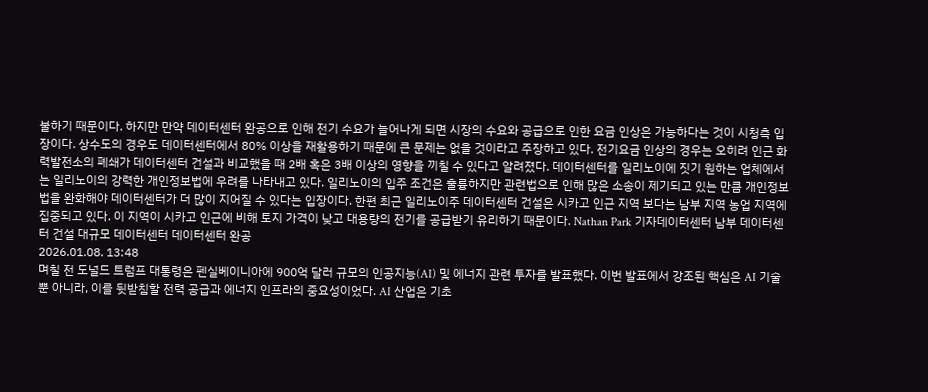불하기 때문이다. 하지만 만약 데이터센터 완공으로 인해 전기 수요가 늘어나게 되면 시장의 수요와 공급으로 인한 요금 인상은 가능하다는 것이 시청측 입장이다. 상수도의 경우도 데이터센터에서 80% 이상을 재활용하기 때문에 큰 문제는 없을 것이라고 주장하고 있다. 전기요금 인상의 경우는 오히려 인근 화력발전소의 폐쇄가 데이터센터 건설과 비교했을 때 2배 혹은 3배 이상의 영향을 끼칠 수 있다고 알려졌다. 데이터센터를 일리노이에 짓기 원하는 업체에서는 일리노이의 강력한 개인정보법에 우려를 나타내고 있다. 일리노이의 입주 조건은 훌륭하지만 관련법으로 인해 많은 소송이 제기되고 있는 만큼 개인정보법을 완화해야 데이터센터가 더 많이 지어질 수 있다는 입장이다. 한편 최근 일리노이주 데이터센터 건설은 시카고 인근 지역 보다는 남부 지역 농업 지역에 집중되고 있다. 이 지역이 시카고 인근에 비해 토지 가격이 낮고 대용량의 전기를 공급받기 유리하기 때문이다. Nathan Park 기자데이터센터 남부 데이터센터 건설 대규모 데이터센터 데이터센터 완공
2026.01.08. 13:48
며칠 전 도널드 트럼프 대통령은 펜실베이니아에 900억 달러 규모의 인공지능(AI) 및 에너지 관련 투자를 발표했다. 이번 발표에서 강조된 핵심은 AI 기술뿐 아니라, 이를 뒷받침할 전력 공급과 에너지 인프라의 중요성이었다. AI 산업은 기초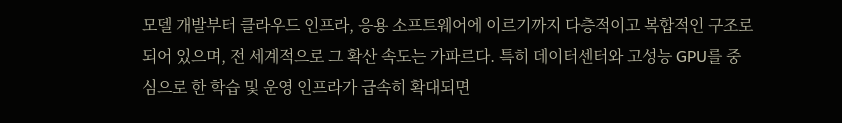모델 개발부터 클라우드 인프라, 응용 소프트웨어에 이르기까지 다층적이고 복합적인 구조로 되어 있으며, 전 세계적으로 그 확산 속도는 가파르다. 특히 데이터센터와 고성능 GPU를 중심으로 한 학습 및 운영 인프라가 급속히 확대되면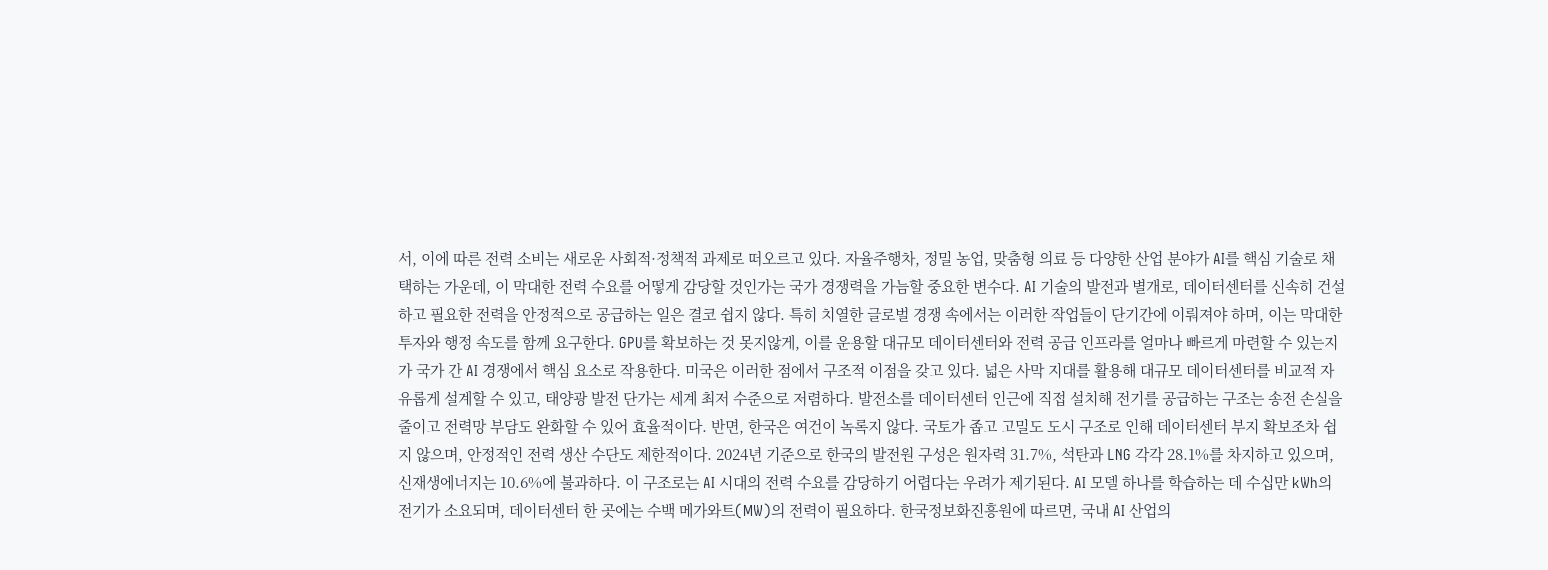서, 이에 따른 전력 소비는 새로운 사회적·정책적 과제로 떠오르고 있다. 자율주행차, 정밀 농업, 맞춤형 의료 등 다양한 산업 분야가 AI를 핵심 기술로 채택하는 가운데, 이 막대한 전력 수요를 어떻게 감당할 것인가는 국가 경쟁력을 가늠할 중요한 변수다. AI 기술의 발전과 별개로, 데이터센터를 신속히 건설하고 필요한 전력을 안정적으로 공급하는 일은 결코 쉽지 않다. 특히 치열한 글로벌 경쟁 속에서는 이러한 작업들이 단기간에 이뤄져야 하며, 이는 막대한 투자와 행정 속도를 함께 요구한다. GPU를 확보하는 것 못지않게, 이를 운용할 대규모 데이터센터와 전력 공급 인프라를 얼마나 빠르게 마련할 수 있는지가 국가 간 AI 경쟁에서 핵심 요소로 작용한다. 미국은 이러한 점에서 구조적 이점을 갖고 있다. 넓은 사막 지대를 활용해 대규모 데이터센터를 비교적 자유롭게 설계할 수 있고, 태양광 발전 단가는 세계 최저 수준으로 저렴하다. 발전소를 데이터센터 인근에 직접 설치해 전기를 공급하는 구조는 송전 손실을 줄이고 전력망 부담도 완화할 수 있어 효율적이다. 반면, 한국은 여건이 녹록지 않다. 국토가 좁고 고밀도 도시 구조로 인해 데이터센터 부지 확보조차 쉽지 않으며, 안정적인 전력 생산 수단도 제한적이다. 2024년 기준으로 한국의 발전원 구성은 원자력 31.7%, 석탄과 LNG 각각 28.1%를 차지하고 있으며, 신재생에너지는 10.6%에 불과하다. 이 구조로는 AI 시대의 전력 수요를 감당하기 어렵다는 우려가 제기된다. AI 모델 하나를 학습하는 데 수십만 kWh의 전기가 소요되며, 데이터센터 한 곳에는 수백 메가와트(MW)의 전력이 필요하다. 한국정보화진흥원에 따르면, 국내 AI 산업의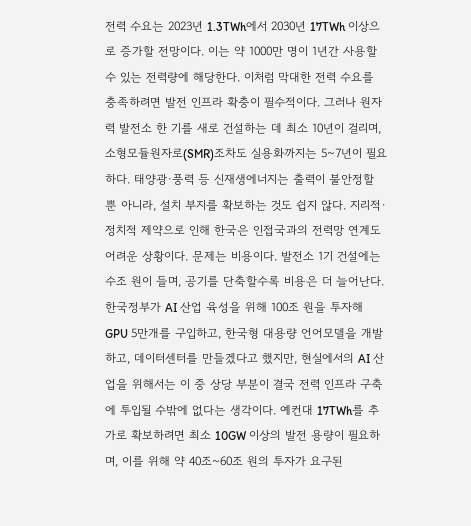전력 수요는 2023년 1.3TWh에서 2030년 17TWh 이상으로 증가할 전망이다. 이는 약 1000만 명이 1년간 사용할 수 있는 전력량에 해당한다. 이처럼 막대한 전력 수요를 충족하려면 발전 인프라 확충이 필수적이다. 그러나 원자력 발전소 한 기를 새로 건설하는 데 최소 10년이 걸리며, 소형모듈원자로(SMR)조차도 실용화까지는 5~7년이 필요하다. 태양광·풍력 등 신재생에너지는 출력이 불안정할 뿐 아니라, 설치 부지를 확보하는 것도 쉽지 않다. 지리적·정치적 제약으로 인해 한국은 인접국과의 전력망 연계도 어려운 상황이다. 문제는 비용이다. 발전소 1기 건설에는 수조 원이 들며, 공기를 단축할수록 비용은 더 늘어난다. 한국정부가 AI 산업 육성을 위해 100조 원을 투자해 GPU 5만개를 구입하고, 한국형 대용량 언어모델을 개발하고, 데이터센터를 만들겠다고 했지만, 현실에서의 AI 산업을 위해서는 이 중 상당 부분이 결국 전력 인프라 구축에 투입될 수밖에 없다는 생각이다. 예컨대 17TWh를 추가로 확보하려면 최소 10GW 이상의 발전 용량이 필요하며, 이를 위해 약 40조~60조 원의 투자가 요구된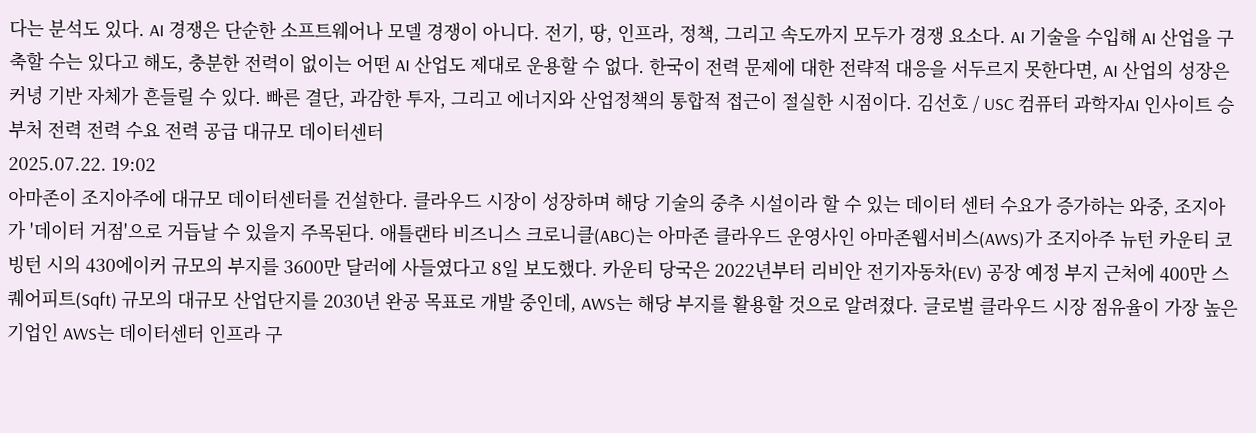다는 분석도 있다. AI 경쟁은 단순한 소프트웨어나 모델 경쟁이 아니다. 전기, 땅, 인프라, 정책, 그리고 속도까지 모두가 경쟁 요소다. AI 기술을 수입해 AI 산업을 구축할 수는 있다고 해도, 충분한 전력이 없이는 어떤 AI 산업도 제대로 운용할 수 없다. 한국이 전력 문제에 대한 전략적 대응을 서두르지 못한다면, AI 산업의 성장은커녕 기반 자체가 흔들릴 수 있다. 빠른 결단, 과감한 투자, 그리고 에너지와 산업정책의 통합적 접근이 절실한 시점이다. 김선호 / USC 컴퓨터 과학자AI 인사이트 승부처 전력 전력 수요 전력 공급 대규모 데이터센터
2025.07.22. 19:02
아마존이 조지아주에 대규모 데이터센터를 건설한다. 클라우드 시장이 성장하며 해당 기술의 중추 시설이라 할 수 있는 데이터 센터 수요가 증가하는 와중, 조지아가 '데이터 거점'으로 거듭날 수 있을지 주목된다. 애틀랜타 비즈니스 크로니클(ABC)는 아마존 클라우드 운영사인 아마존웹서비스(AWS)가 조지아주 뉴턴 카운티 코빙턴 시의 430에이커 규모의 부지를 3600만 달러에 사들였다고 8일 보도했다. 카운티 당국은 2022년부터 리비안 전기자동차(EV) 공장 예정 부지 근처에 400만 스퀘어피트(Sqft) 규모의 대규모 산업단지를 2030년 완공 목표로 개발 중인데, AWS는 해당 부지를 활용할 것으로 알려졌다. 글로벌 클라우드 시장 점유율이 가장 높은 기업인 AWS는 데이터센터 인프라 구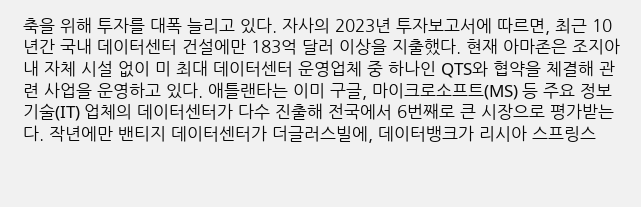축을 위해 투자를 대폭 늘리고 있다. 자사의 2023년 투자보고서에 따르면, 최근 10년간 국내 데이터센터 건설에만 183억 달러 이상을 지출했다. 현재 아마존은 조지아 내 자체 시설 없이 미 최대 데이터센터 운영업체 중 하나인 QTS와 협약을 체결해 관련 사업을 운영하고 있다. 애틀랜타는 이미 구글, 마이크로소프트(MS) 등 주요 정보기술(IT) 업체의 데이터센터가 다수 진출해 전국에서 6번째로 큰 시장으로 평가받는다. 작년에만 밴티지 데이터센터가 더글러스빌에, 데이터뱅크가 리시아 스프링스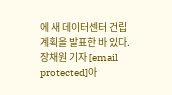에 새 데이터센터 건립 계획을 발표한 바 있다. 장채원 기자 [email protected]아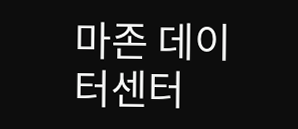마존 데이터센터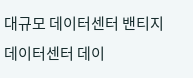대규모 데이터센터 밴티지 데이터센터 데이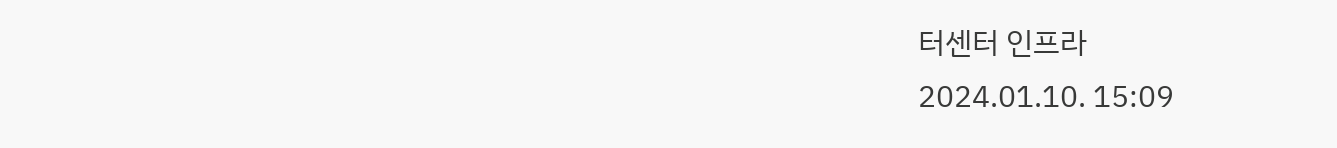터센터 인프라
2024.01.10. 15:09